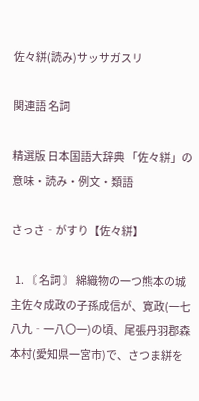佐々絣(読み)サッサガスリ

関連語 名詞

精選版 日本国語大辞典 「佐々絣」の意味・読み・例文・類語

さっさ‐がすり【佐々絣】

  1. 〘 名詞 〙 綿織物の一つ熊本の城主佐々成政の子孫成信が、寛政(一七八九‐一八〇一)の頃、尾張丹羽郡森本村(愛知県一宮市)で、さつま絣を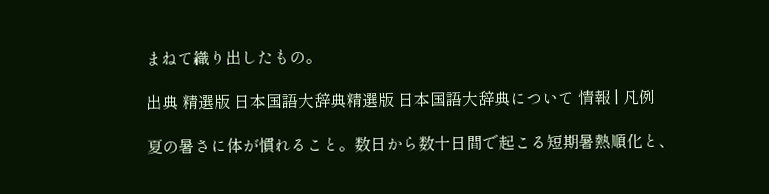まねて織り出したもの。

出典 精選版 日本国語大辞典精選版 日本国語大辞典について 情報 | 凡例

夏の暑さに体が慣れること。数日から数十日間で起こる短期暑熱順化と、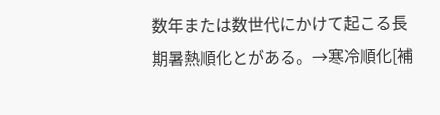数年または数世代にかけて起こる長期暑熱順化とがある。→寒冷順化[補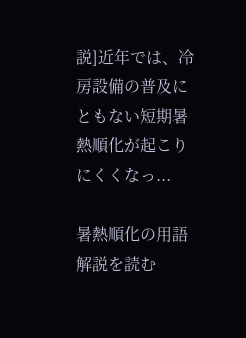説]近年では、冷房設備の普及にともない短期暑熱順化が起こりにくくなっ...

暑熱順化の用語解説を読む